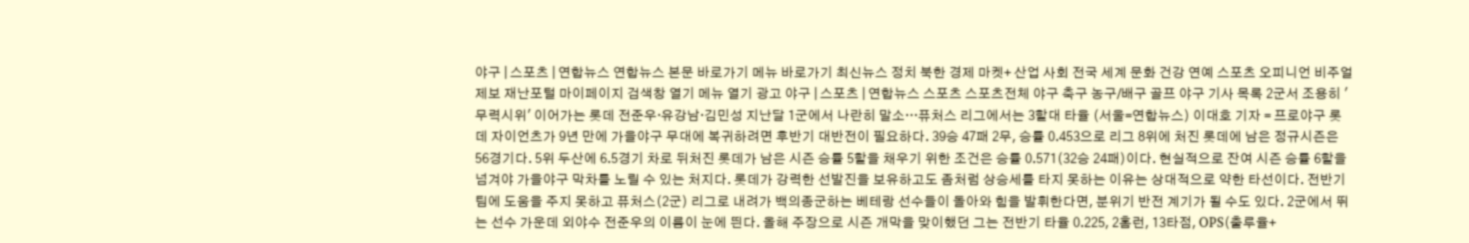야구 | 스포츠 | 연합뉴스 연합뉴스 본문 바로가기 메뉴 바로가기 최신뉴스 정치 북한 경제 마켓+ 산업 사회 전국 세계 문화 건강 연예 스포츠 오피니언 비주얼 제보 재난포털 마이페이지 검색창 열기 메뉴 열기 광고 야구 | 스포츠 | 연합뉴스 스포츠 스포츠전체 야구 축구 농구/배구 골프 야구 기사 목록 2군서 조용히 '무력시위' 이어가는 롯데 전준우·유강남·김민성 지난달 1군에서 나란히 말소…퓨처스 리그에서는 3할대 타율 (서울=연합뉴스) 이대호 기자 = 프로야구 롯데 자이언츠가 9년 만에 가을야구 무대에 복귀하려면 후반기 대반전이 필요하다. 39승 47패 2무, 승률 0.453으로 리그 8위에 처진 롯데에 남은 정규시즌은 56경기다. 5위 두산에 6.5경기 차로 뒤처진 롯데가 남은 시즌 승률 5할을 채우기 위한 조건은 승률 0.571(32승 24패)이다. 현실적으로 잔여 시즌 승률 6할을 넘겨야 가을야구 막차를 노릴 수 있는 처지다. 롯데가 강력한 선발진을 보유하고도 좀처럼 상승세를 타지 못하는 이유는 상대적으로 약한 타선이다. 전반기 팀에 도움을 주지 못하고 퓨처스(2군) 리그로 내려가 백의종군하는 베테랑 선수들이 돌아와 힘을 발휘한다면, 분위기 반전 계기가 될 수도 있다. 2군에서 뛰는 선수 가운데 외야수 전준우의 이름이 눈에 띈다. 올해 주장으로 시즌 개막을 맞이했던 그는 전반기 타율 0.225, 2홈런, 13타점, OPS(출루율+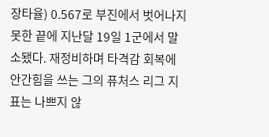장타율) 0.567로 부진에서 벗어나지 못한 끝에 지난달 19일 1군에서 말소됐다. 재정비하며 타격감 회복에 안간힘을 쓰는 그의 퓨처스 리그 지표는 나쁘지 않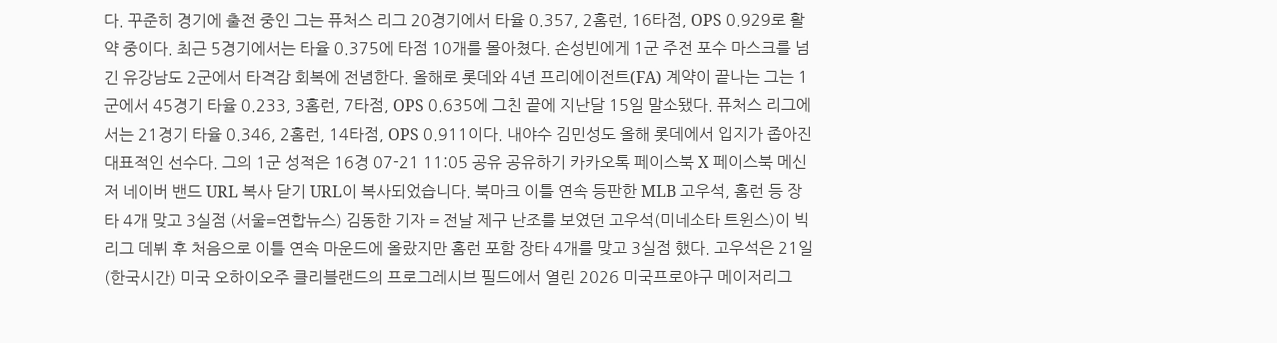다. 꾸준히 경기에 출전 중인 그는 퓨처스 리그 20경기에서 타율 0.357, 2홈런, 16타점, OPS 0.929로 활약 중이다. 최근 5경기에서는 타율 0.375에 타점 10개를 몰아쳤다. 손성빈에게 1군 주전 포수 마스크를 넘긴 유강남도 2군에서 타격감 회복에 전념한다. 올해로 롯데와 4년 프리에이전트(FA) 계약이 끝나는 그는 1군에서 45경기 타율 0.233, 3홈런, 7타점, OPS 0.635에 그친 끝에 지난달 15일 말소됐다. 퓨처스 리그에서는 21경기 타율 0.346, 2홈런, 14타점, OPS 0.911이다. 내야수 김민성도 올해 롯데에서 입지가 좁아진 대표적인 선수다. 그의 1군 성적은 16경 07-21 11:05 공유 공유하기 카카오톡 페이스북 X 페이스북 메신저 네이버 밴드 URL 복사 닫기 URL이 복사되었습니다. 북마크 이틀 연속 등판한 MLB 고우석, 홈런 등 장타 4개 맞고 3실점 (서울=연합뉴스) 김동한 기자 = 전날 제구 난조를 보였던 고우석(미네소타 트윈스)이 빅리그 데뷔 후 처음으로 이틀 연속 마운드에 올랐지만 홈런 포함 장타 4개를 맞고 3실점 했다. 고우석은 21일(한국시간) 미국 오하이오주 클리블랜드의 프로그레시브 필드에서 열린 2026 미국프로야구 메이저리그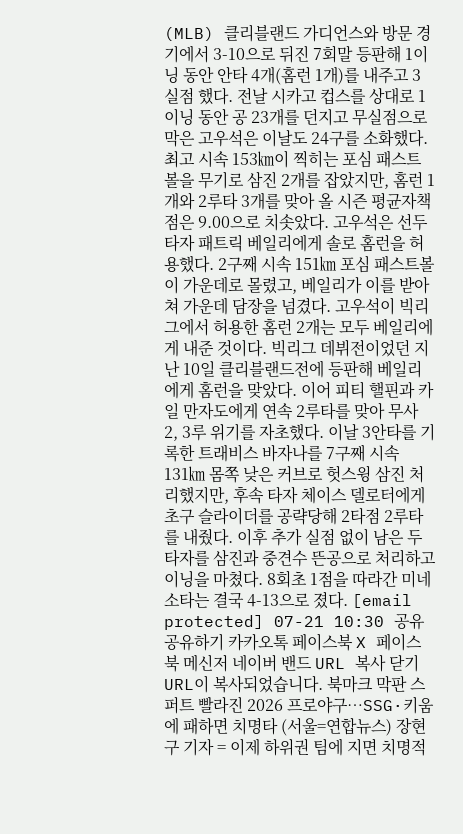(MLB) 클리블랜드 가디언스와 방문 경기에서 3-10으로 뒤진 7회말 등판해 1이닝 동안 안타 4개(홈런 1개)를 내주고 3실점 했다. 전날 시카고 컵스를 상대로 1이닝 동안 공 23개를 던지고 무실점으로 막은 고우석은 이날도 24구를 소화했다. 최고 시속 153㎞이 찍히는 포심 패스트볼을 무기로 삼진 2개를 잡았지만, 홈런 1개와 2루타 3개를 맞아 올 시즌 평균자책점은 9.00으로 치솟았다. 고우석은 선두 타자 패트릭 베일리에게 솔로 홈런을 허용했다. 2구째 시속 151㎞ 포심 패스트볼이 가운데로 몰렸고, 베일리가 이를 받아쳐 가운데 담장을 넘겼다. 고우석이 빅리그에서 허용한 홈런 2개는 모두 베일리에게 내준 것이다. 빅리그 데뷔전이었던 지난 10일 클리블랜드전에 등판해 베일리에게 홈런을 맞았다. 이어 피티 핼핀과 카일 만자도에게 연속 2루타를 맞아 무사 2, 3루 위기를 자초했다. 이날 3안타를 기록한 트래비스 바자나를 7구째 시속 131㎞ 몸쪽 낮은 커브로 헛스윙 삼진 처리했지만, 후속 타자 체이스 델로터에게 초구 슬라이더를 공략당해 2타점 2루타를 내줬다. 이후 추가 실점 없이 남은 두 타자를 삼진과 중견수 뜬공으로 처리하고 이닝을 마쳤다. 8회초 1점을 따라간 미네소타는 결국 4-13으로 졌다. [email protected] 07-21 10:30 공유 공유하기 카카오톡 페이스북 X 페이스북 메신저 네이버 밴드 URL 복사 닫기 URL이 복사되었습니다. 북마크 막판 스퍼트 빨라진 2026 프로야구…SSG·키움에 패하면 치명타 (서울=연합뉴스) 장현구 기자 = 이제 하위권 팀에 지면 치명적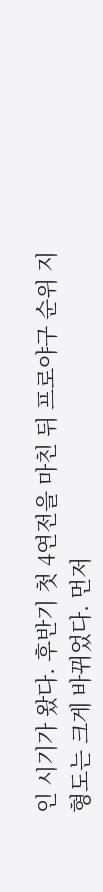인 시기가 왔다. 후반기 첫 4연전을 마친 뒤 프로야구 순위 지형도는 크게 바뀌었다. 먼저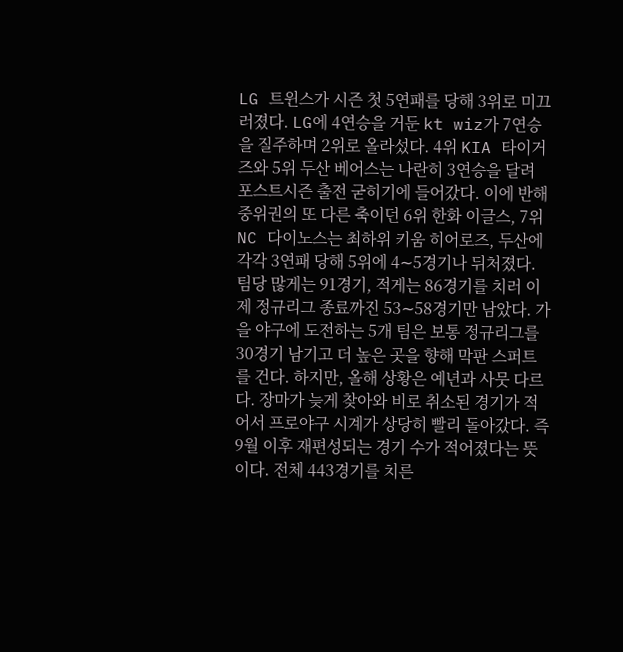LG 트윈스가 시즌 첫 5연패를 당해 3위로 미끄러졌다. LG에 4연승을 거둔 kt wiz가 7연승을 질주하며 2위로 올라섰다. 4위 KIA 타이거즈와 5위 두산 베어스는 나란히 3연승을 달려 포스트시즌 출전 굳히기에 들어갔다. 이에 반해 중위권의 또 다른 축이던 6위 한화 이글스, 7위 NC 다이노스는 최하위 키움 히어로즈, 두산에 각각 3연패 당해 5위에 4∼5경기나 뒤처졌다. 팀당 많게는 91경기, 적게는 86경기를 치러 이제 정규리그 종료까진 53∼58경기만 남았다. 가을 야구에 도전하는 5개 팀은 보통 정규리그를 30경기 남기고 더 높은 곳을 향해 막판 스퍼트를 건다. 하지만, 올해 상황은 예년과 사뭇 다르다. 장마가 늦게 찾아와 비로 취소된 경기가 적어서 프로야구 시계가 상당히 빨리 돌아갔다. 즉 9월 이후 재편성되는 경기 수가 적어졌다는 뜻이다. 전체 443경기를 치른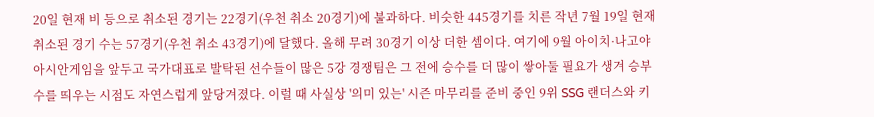20일 현재 비 등으로 취소된 경기는 22경기(우천 취소 20경기)에 불과하다. 비슷한 445경기를 치른 작년 7월 19일 현재 취소된 경기 수는 57경기(우천 취소 43경기)에 달했다. 올해 무려 30경기 이상 더한 셈이다. 여기에 9월 아이치·나고야 아시안게임을 앞두고 국가대표로 발탁된 선수들이 많은 5강 경쟁팀은 그 전에 승수를 더 많이 쌓아둘 필요가 생겨 승부수를 띄우는 시점도 자연스럽게 앞당겨졌다. 이럴 때 사실상 '의미 있는' 시즌 마무리를 준비 중인 9위 SSG 랜더스와 키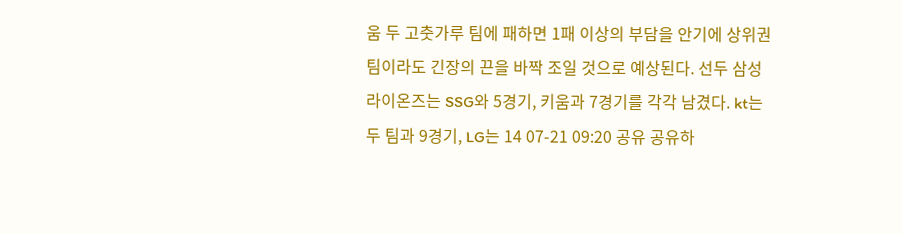움 두 고춧가루 팀에 패하면 1패 이상의 부담을 안기에 상위권 팀이라도 긴장의 끈을 바짝 조일 것으로 예상된다. 선두 삼성 라이온즈는 SSG와 5경기, 키움과 7경기를 각각 남겼다. kt는 두 팀과 9경기, LG는 14 07-21 09:20 공유 공유하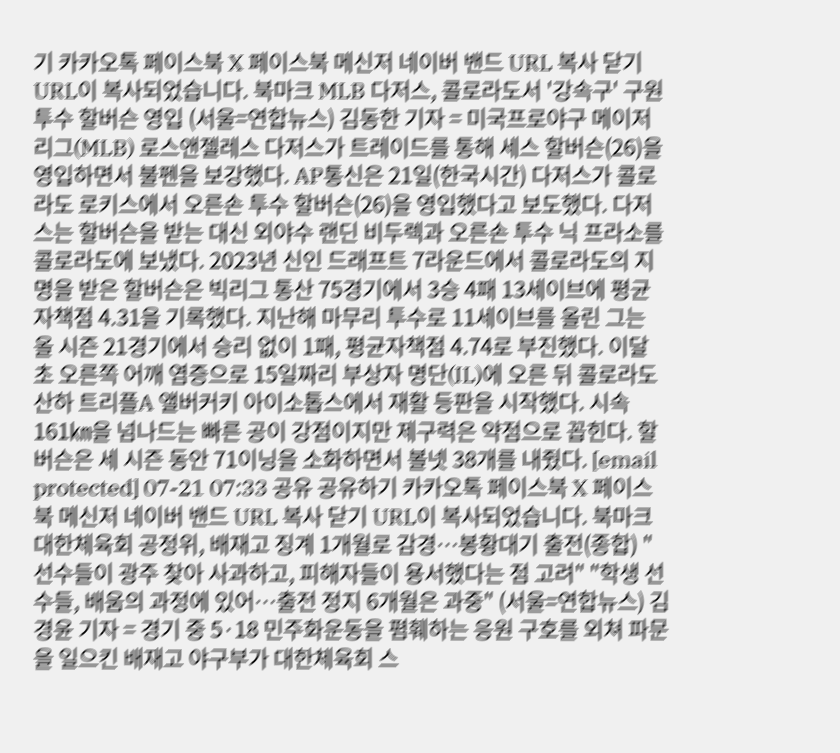기 카카오톡 페이스북 X 페이스북 메신저 네이버 밴드 URL 복사 닫기 URL이 복사되었습니다. 북마크 MLB 다저스, 콜로라도서 '강속구' 구원 투수 할버슨 영입 (서울=연합뉴스) 김동한 기자 = 미국프로야구 메이저리그(MLB) 로스앤젤레스 다저스가 트레이드를 통해 세스 할버슨(26)을 영입하면서 불펜을 보강했다. AP통신은 21일(한국시간) 다저스가 콜로라도 로키스에서 오른손 투수 할버슨(26)을 영입했다고 보도했다. 다저스는 할버슨을 받는 대신 외야수 랜딘 비두렉과 오른손 투수 닉 프라소를 콜로라도에 보냈다. 2023년 신인 드래프트 7라운드에서 콜로라도의 지명을 받은 할버슨은 빅리그 통산 75경기에서 3승 4패 13세이브에 평균자책점 4.31을 기록했다. 지난해 마무리 투수로 11세이브를 올린 그는 올 시즌 21경기에서 승리 없이 1패, 평균자책점 4.74로 부진했다. 이달 초 오른쪽 어깨 염증으로 15일짜리 부상자 명단(IL)에 오른 뒤 콜로라도 산하 트리플A 앨버커키 아이소톱스에서 재활 등판을 시작했다. 시속 161㎞을 넘나드는 빠른 공이 강점이지만 제구력은 약점으로 꼽힌다. 할버슨은 세 시즌 동안 71이닝을 소화하면서 볼넷 38개를 내줬다. [email protected] 07-21 07:33 공유 공유하기 카카오톡 페이스북 X 페이스북 메신저 네이버 밴드 URL 복사 닫기 URL이 복사되었습니다. 북마크 대한체육회 공정위, 배재고 징계 1개월로 감경…봉황대기 출전(종합) "선수들이 광주 찾아 사과하고, 피해자들이 용서했다는 점 고려" "학생 선수들, 배움의 과정에 있어…출전 정지 6개월은 과중" (서울=연합뉴스) 김경윤 기자 = 경기 중 5·18 민주화운동을 폄훼하는 응원 구호를 외쳐 파문을 일으킨 배재고 야구부가 대한체육회 스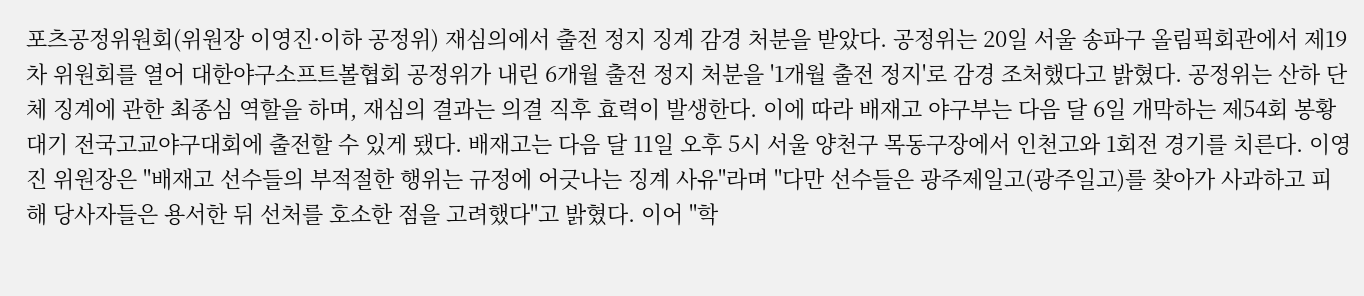포츠공정위원회(위원장 이영진·이하 공정위) 재심의에서 출전 정지 징계 감경 처분을 받았다. 공정위는 20일 서울 송파구 올림픽회관에서 제19차 위원회를 열어 대한야구소프트볼협회 공정위가 내린 6개월 출전 정지 처분을 '1개월 출전 정지'로 감경 조처했다고 밝혔다. 공정위는 산하 단체 징계에 관한 최종심 역할을 하며, 재심의 결과는 의결 직후 효력이 발생한다. 이에 따라 배재고 야구부는 다음 달 6일 개막하는 제54회 봉황대기 전국고교야구대회에 출전할 수 있게 됐다. 배재고는 다음 달 11일 오후 5시 서울 양천구 목동구장에서 인천고와 1회전 경기를 치른다. 이영진 위원장은 "배재고 선수들의 부적절한 행위는 규정에 어긋나는 징계 사유"라며 "다만 선수들은 광주제일고(광주일고)를 찾아가 사과하고 피해 당사자들은 용서한 뒤 선처를 호소한 점을 고려했다"고 밝혔다. 이어 "학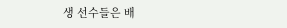생 선수들은 배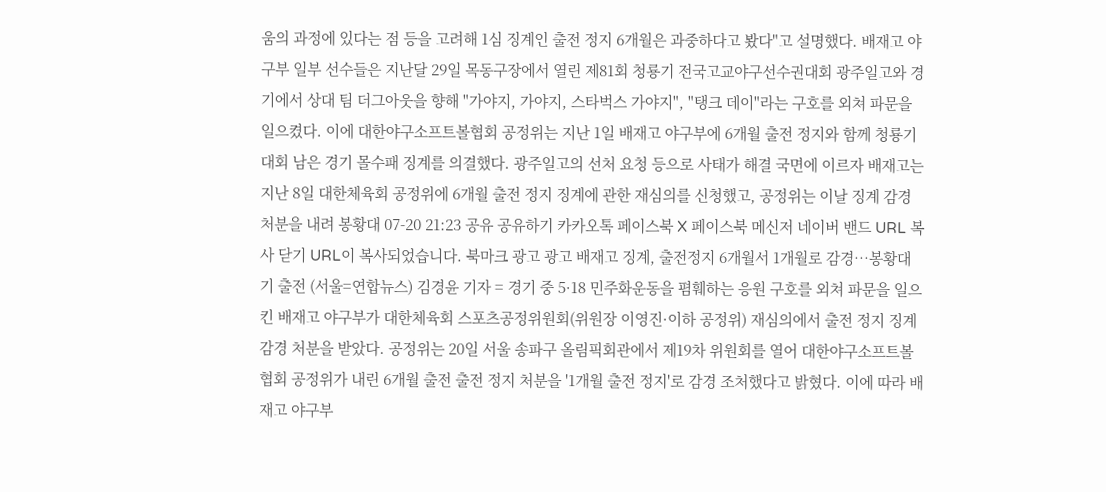움의 과정에 있다는 점 등을 고려해 1심 징계인 출전 정지 6개월은 과중하다고 봤다"고 설명했다. 배재고 야구부 일부 선수들은 지난달 29일 목동구장에서 열린 제81회 청룡기 전국고교야구선수권대회 광주일고와 경기에서 상대 팀 더그아웃을 향해 "가야지, 가야지, 스타벅스 가야지", "탱크 데이"라는 구호를 외쳐 파문을 일으켰다. 이에 대한야구소프트볼협회 공정위는 지난 1일 배재고 야구부에 6개월 출전 정지와 함께 청룡기 대회 남은 경기 몰수패 징계를 의결했다. 광주일고의 선처 요청 등으로 사태가 해결 국면에 이르자 배재고는 지난 8일 대한체육회 공정위에 6개월 출전 정지 징계에 관한 재심의를 신청했고, 공정위는 이날 징계 감경 처분을 내려 봉황대 07-20 21:23 공유 공유하기 카카오톡 페이스북 X 페이스북 메신저 네이버 밴드 URL 복사 닫기 URL이 복사되었습니다. 북마크 광고 광고 배재고 징계, 출전정지 6개월서 1개월로 감경…봉황대기 출전 (서울=연합뉴스) 김경윤 기자 = 경기 중 5·18 민주화운동을 폄훼하는 응원 구호를 외쳐 파문을 일으킨 배재고 야구부가 대한체육회 스포츠공정위원회(위원장 이영진·이하 공정위) 재심의에서 출전 정지 징계 감경 처분을 받았다. 공정위는 20일 서울 송파구 올림픽회관에서 제19차 위원회를 열어 대한야구소프트볼협회 공정위가 내린 6개월 출전 출전 정지 처분을 '1개월 출전 정지'로 감경 조처했다고 밝혔다. 이에 따라 배재고 야구부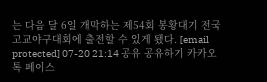는 다음 달 6일 개막하는 제54회 봉황대기 전국고교야구대회에 출전할 수 있게 됐다. [email protected] 07-20 21:14 공유 공유하기 카카오톡 페이스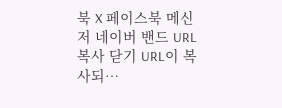북 X 페이스북 메신저 네이버 밴드 URL 복사 닫기 URL이 복사되…